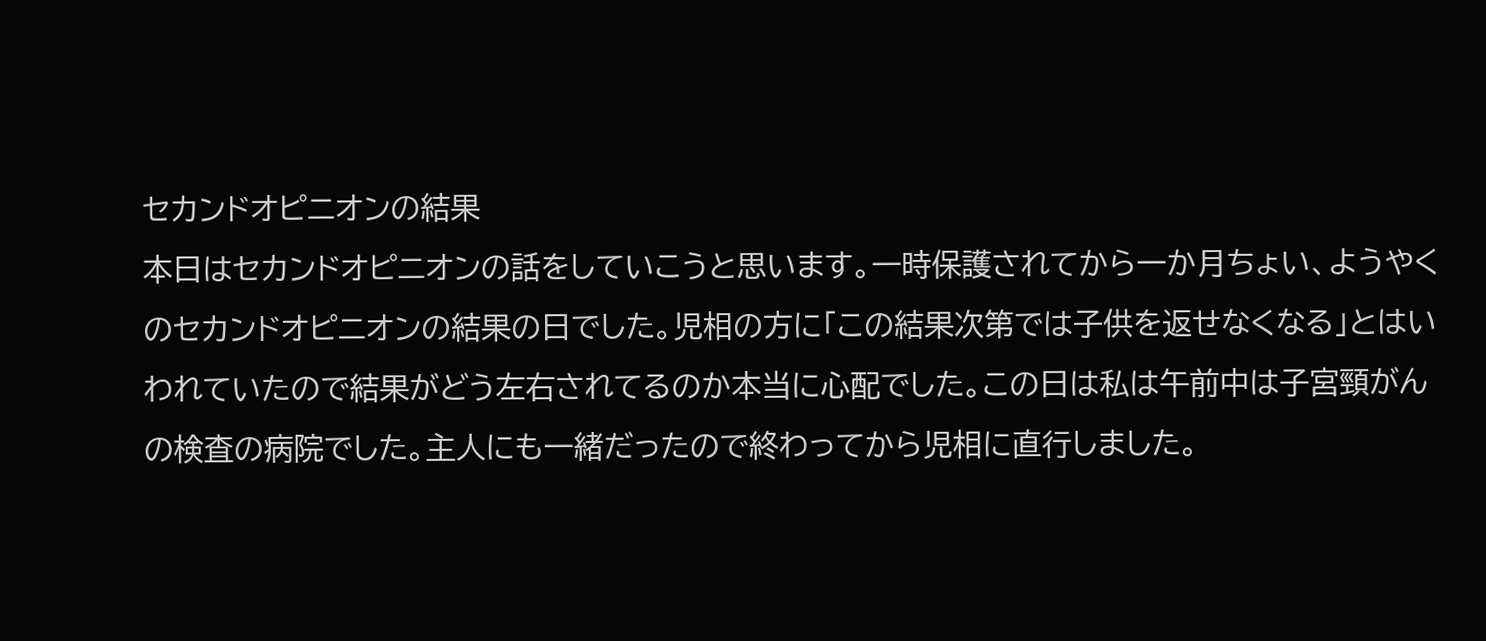セカンドオピニオンの結果
本日はセカンドオピニオンの話をしていこうと思います。一時保護されてから一か月ちょい、ようやくのセカンドオピニオンの結果の日でした。児相の方に「この結果次第では子供を返せなくなる」とはいわれていたので結果がどう左右されてるのか本当に心配でした。この日は私は午前中は子宮頸がんの検査の病院でした。主人にも一緒だったので終わってから児相に直行しました。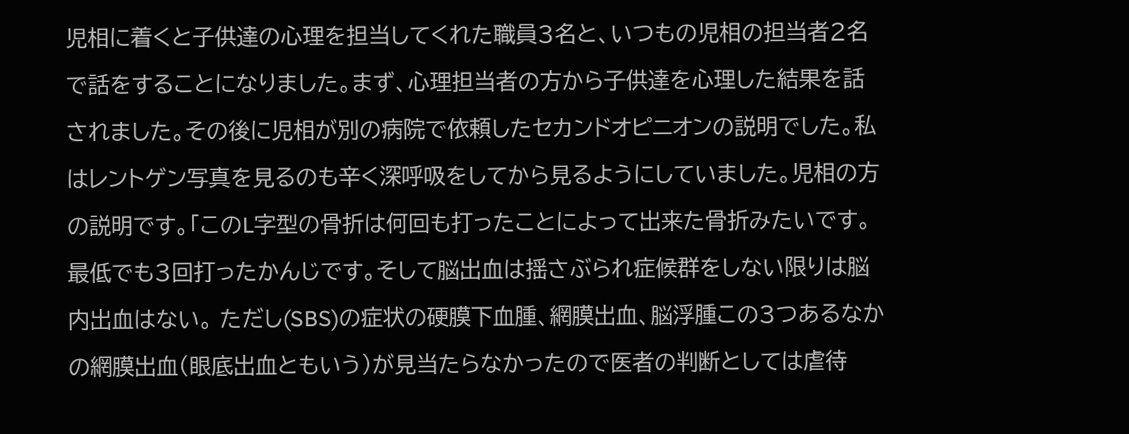児相に着くと子供達の心理を担当してくれた職員3名と、いつもの児相の担当者2名で話をすることになりました。まず、心理担当者の方から子供達を心理した結果を話されました。その後に児相が別の病院で依頼したセカンドオピニオンの説明でした。私はレントゲン写真を見るのも辛く深呼吸をしてから見るようにしていました。児相の方の説明です。「このL字型の骨折は何回も打ったことによって出来た骨折みたいです。最低でも3回打ったかんじです。そして脳出血は揺さぶられ症候群をしない限りは脳内出血はない。 ただし(SBS)の症状の硬膜下血腫、網膜出血、脳浮腫この3つあるなかの網膜出血(眼底出血ともいう)が見当たらなかったので医者の判断としては虐待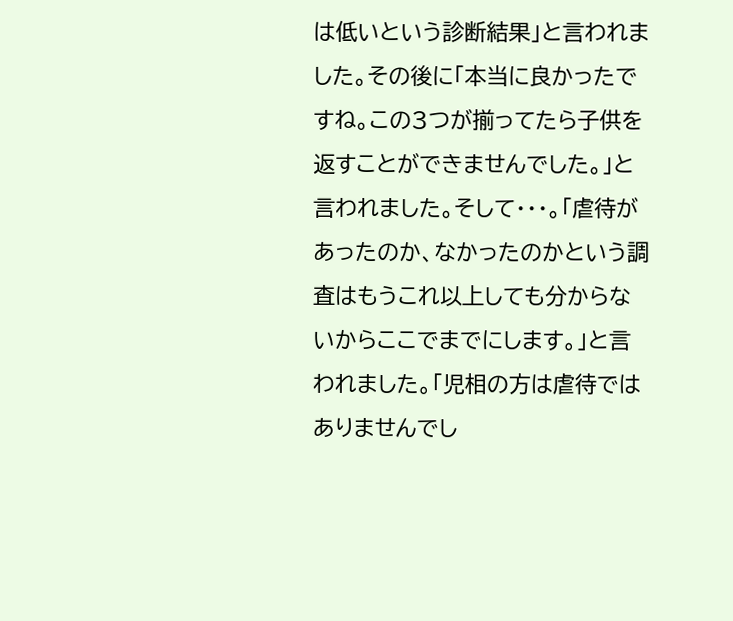は低いという診断結果」と言われました。その後に「本当に良かったですね。この3つが揃ってたら子供を返すことができませんでした。」と言われました。そして・・・。「虐待があったのか、なかったのかという調査はもうこれ以上しても分からないからここでまでにします。」と言われました。「児相の方は虐待ではありませんでし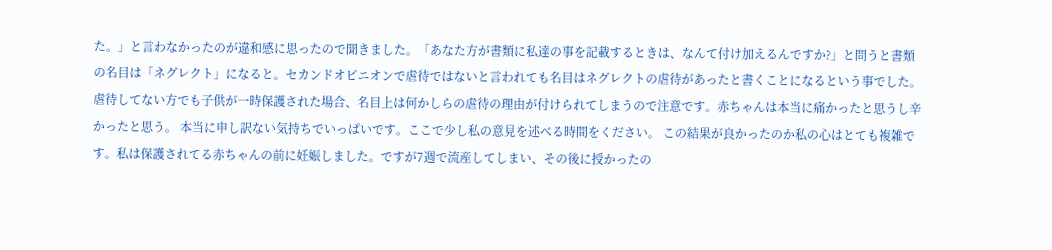た。」と言わなかったのが違和感に思ったので聞きました。「あなた方が書類に私達の事を記載するときは、なんて付け加えるんですか?」と問うと書類の名目は「ネグレクト」になると。セカンドオピニオンで虐待ではないと言われても名目はネグレクトの虐待があったと書くことになるという事でした。虐待してない方でも子供が一時保護された場合、名目上は何かしらの虐待の理由が付けられてしまうので注意です。赤ちゃんは本当に痛かったと思うし辛かったと思う。 本当に申し訳ない気持ちでいっぱいです。ここで少し私の意見を述べる時間をください。 この結果が良かったのか私の心はとても複雑です。私は保護されてる赤ちゃんの前に妊娠しました。ですが7週で流産してしまい、その後に授かったの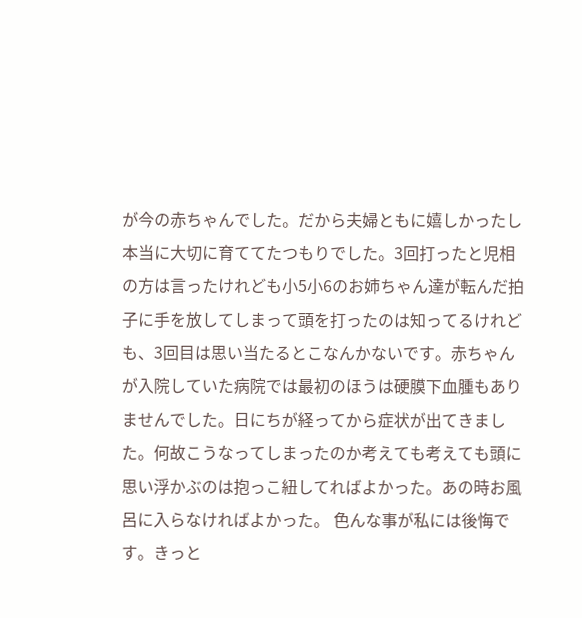が今の赤ちゃんでした。だから夫婦ともに嬉しかったし本当に大切に育ててたつもりでした。3回打ったと児相の方は言ったけれども小5小6のお姉ちゃん達が転んだ拍子に手を放してしまって頭を打ったのは知ってるけれども、3回目は思い当たるとこなんかないです。赤ちゃんが入院していた病院では最初のほうは硬膜下血腫もありませんでした。日にちが経ってから症状が出てきました。何故こうなってしまったのか考えても考えても頭に思い浮かぶのは抱っこ紐してればよかった。あの時お風呂に入らなければよかった。 色んな事が私には後悔です。きっと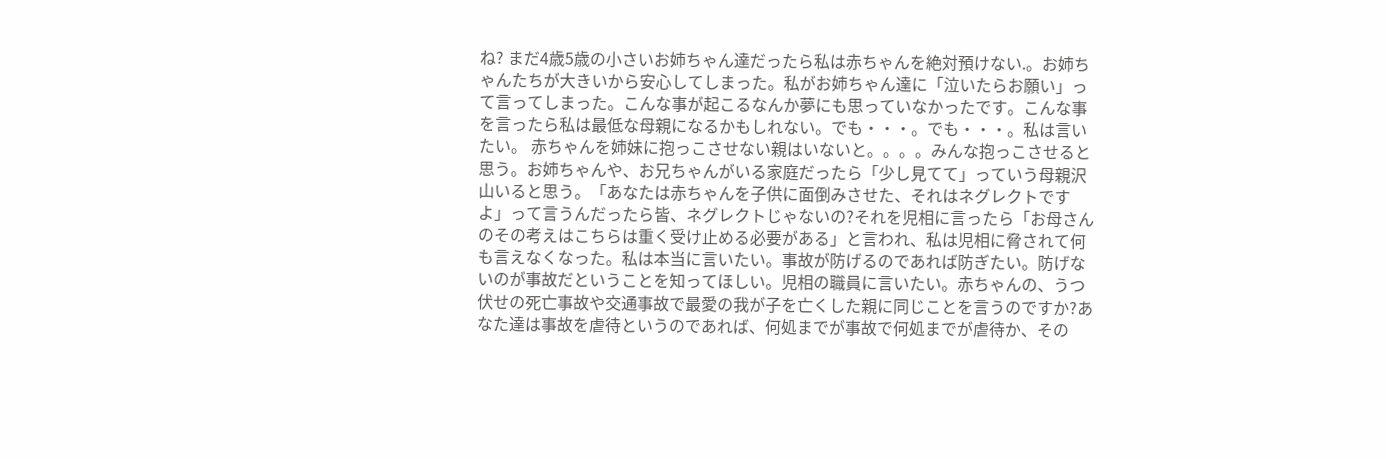ね? まだ4歳5歳の小さいお姉ちゃん達だったら私は赤ちゃんを絶対預けない.。お姉ちゃんたちが大きいから安心してしまった。私がお姉ちゃん達に「泣いたらお願い」って言ってしまった。こんな事が起こるなんか夢にも思っていなかったです。こんな事を言ったら私は最低な母親になるかもしれない。でも・・・。でも・・・。私は言いたい。 赤ちゃんを姉妹に抱っこさせない親はいないと。。。。みんな抱っこさせると思う。お姉ちゃんや、お兄ちゃんがいる家庭だったら「少し見てて」っていう母親沢山いると思う。「あなたは赤ちゃんを子供に面倒みさせた、それはネグレクトですよ」って言うんだったら皆、ネグレクトじゃないの?それを児相に言ったら「お母さんのその考えはこちらは重く受け止める必要がある」と言われ、私は児相に脅されて何も言えなくなった。私は本当に言いたい。事故が防げるのであれば防ぎたい。防げないのが事故だということを知ってほしい。児相の職員に言いたい。赤ちゃんの、うつ伏せの死亡事故や交通事故で最愛の我が子を亡くした親に同じことを言うのですか?あなた達は事故を虐待というのであれば、何処までが事故で何処までが虐待か、その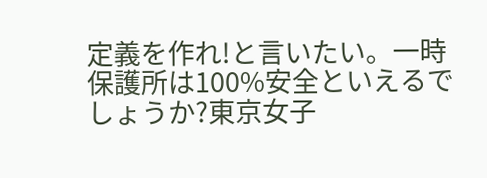定義を作れ!と言いたい。一時保護所は100%安全といえるでしょうか?東京女子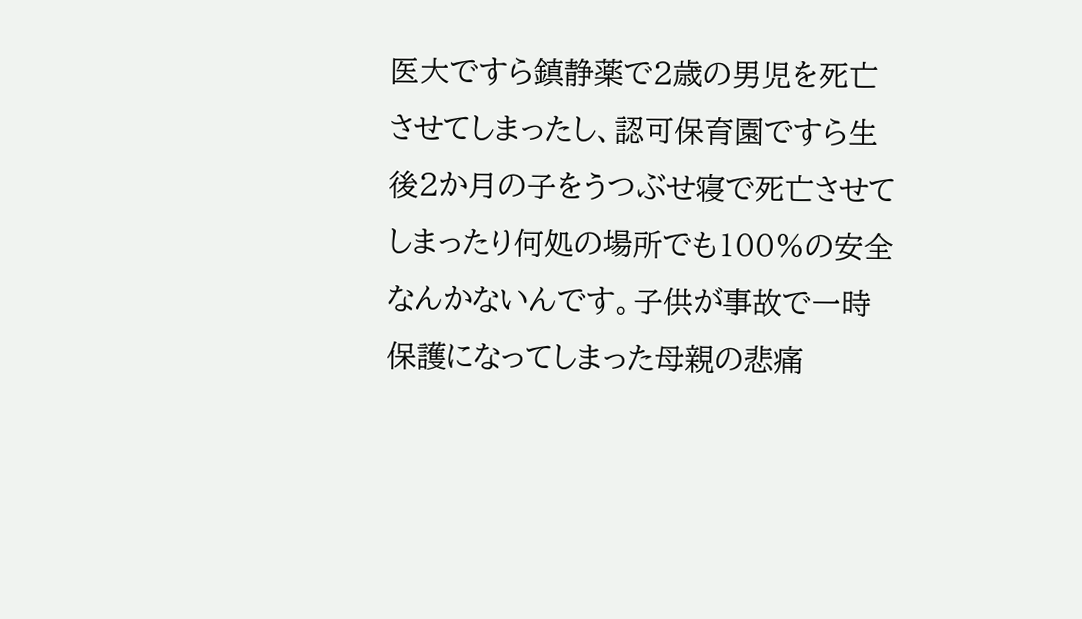医大ですら鎮静薬で2歳の男児を死亡させてしまったし、認可保育園ですら生後2か月の子をうつぶせ寝で死亡させてしまったり何処の場所でも100%の安全なんかないんです。子供が事故で一時保護になってしまった母親の悲痛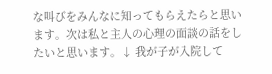な叫びをみんなに知ってもらえたらと思います。次は私と主人の心理の面談の話をしたいと思います。↓ 我が子が入院して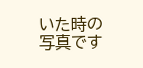いた時の写真です